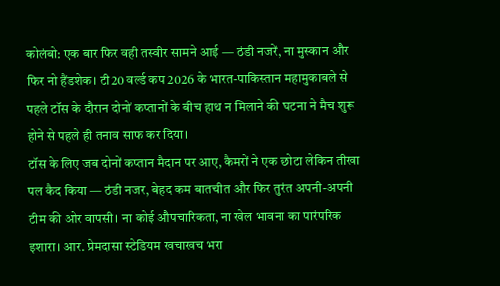कोलंबो: एक बार फिर वही तस्वीर सामने आई — ठंडी नजरें, ना मुस्कान और फिर नो हैंडशेक। टी20 वर्ल्ड कप 2026 के भारत-पाकिस्तान महामुकाबले से पहले टॉस के दौरान दोनों कप्तानों के बीच हाथ न मिलाने की घटना ने मैच शुरू होने से पहले ही तनाव साफ कर दिया।
टॉस के लिए जब दोनों कप्तान मैदान पर आए, कैमरों ने एक छोटा लेकिन तीखा पल कैद किया — ठंडी नजर, बेहद कम बातचीत और फिर तुरंत अपनी-अपनी टीम की ओर वापसी। ना कोई औपचारिकता, ना खेल भावना का पारंपरिक इशारा। आर. प्रेमदासा स्टेडियम खचाखच भरा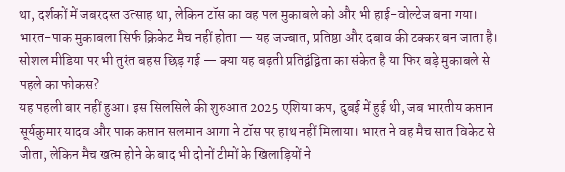था, दर्शकों में जबरदस्त उत्साह था, लेकिन टॉस का वह पल मुकाबले को और भी हाई-वोल्टेज बना गया।
भारत-पाक मुकाबला सिर्फ क्रिकेट मैच नहीं होता — यह जज्बात, प्रतिष्ठा और दबाव की टक्कर बन जाता है। सोशल मीडिया पर भी तुरंत बहस छिड़ गई — क्या यह बढ़ती प्रतिद्वंद्विता का संकेत है या फिर बड़े मुकाबले से पहले का फोकस?
यह पहली बार नहीं हुआ। इस सिलसिले की शुरुआत 2025 एशिया कप, दुबई में हुई थी, जब भारतीय कप्तान सूर्यकुमार यादव और पाक कप्तान सलमान आगा ने टॉस पर हाथ नहीं मिलाया। भारत ने वह मैच सात विकेट से जीता, लेकिन मैच खत्म होने के बाद भी दोनों टीमों के खिलाड़ियों ने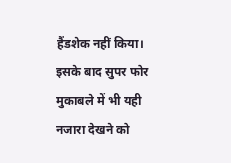हैंडशेक नहीं किया।
इसके बाद सुपर फोर मुकाबले में भी यही नजारा देखने को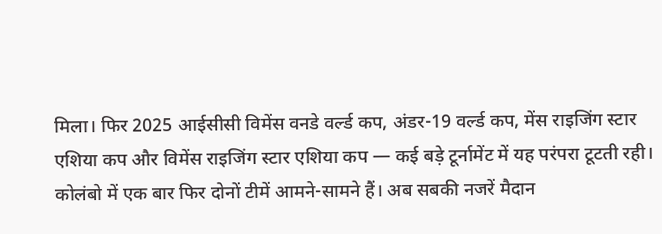मिला। फिर 2025 आईसीसी विमेंस वनडे वर्ल्ड कप, अंडर-19 वर्ल्ड कप, मेंस राइजिंग स्टार एशिया कप और विमेंस राइजिंग स्टार एशिया कप — कई बड़े टूर्नामेंट में यह परंपरा टूटती रही।
कोलंबो में एक बार फिर दोनों टीमें आमने-सामने हैं। अब सबकी नजरें मैदान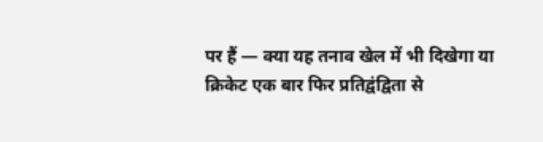पर हैं — क्या यह तनाव खेल में भी दिखेगा या क्रिकेट एक बार फिर प्रतिद्वंद्विता से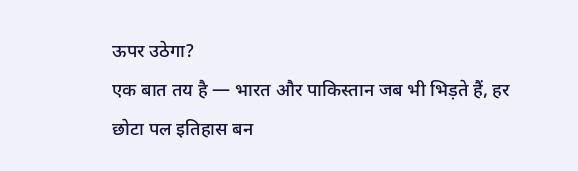ऊपर उठेगा?
एक बात तय है — भारत और पाकिस्तान जब भी भिड़ते हैं, हर छोटा पल इतिहास बन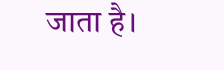जाता है।